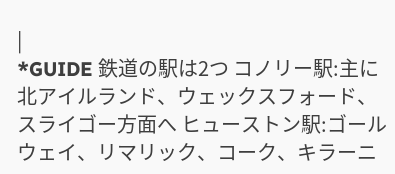|
*GUIDE 鉄道の駅は2つ コノリー駅:主に北アイルランド、ウェックスフォード、スライゴー方面へ ヒューストン駅:ゴールウェイ、リマリック、コーク、キラーニ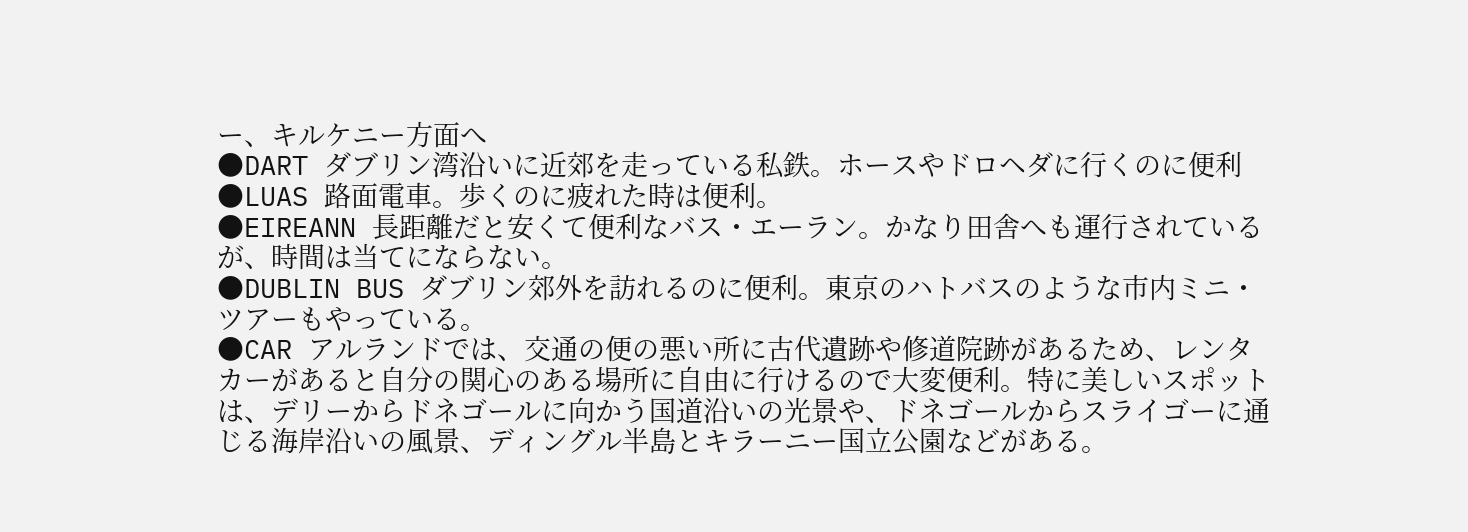ー、キルケニー方面へ
●DART ダブリン湾沿いに近郊を走っている私鉄。ホースやドロヘダに行くのに便利
●LUAS 路面電車。歩くのに疲れた時は便利。
●EIREANN 長距離だと安くて便利なバス・エーラン。かなり田舎へも運行されているが、時間は当てにならない。
●DUBLIN BUS ダブリン郊外を訪れるのに便利。東京のハトバスのような市内ミニ・ツアーもやっている。
●CAR アルランドでは、交通の便の悪い所に古代遺跡や修道院跡があるため、レンタカーがあると自分の関心のある場所に自由に行けるので大変便利。特に美しいスポットは、デリーからドネゴールに向かう国道沿いの光景や、ドネゴールからスライゴーに通じる海岸沿いの風景、ディングル半島とキラーニー国立公園などがある。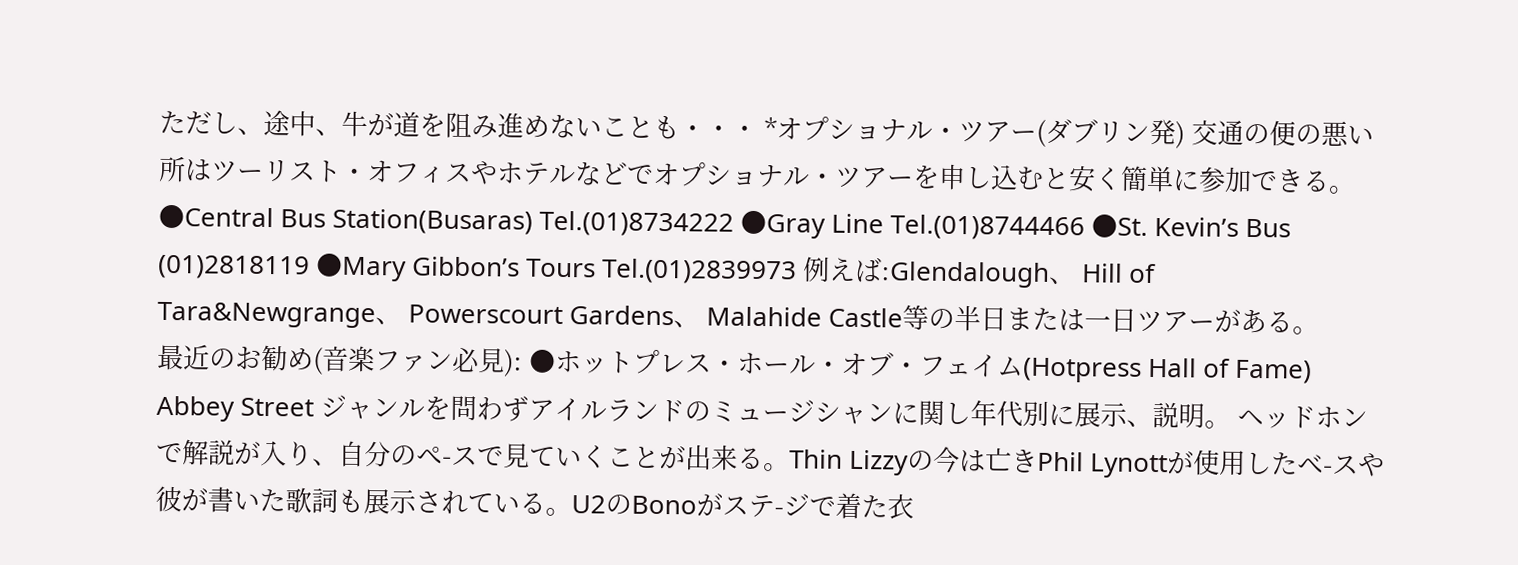ただし、途中、牛が道を阻み進めないことも・・・ *オプショナル・ツアー(ダブリン発) 交通の便の悪い所はツーリスト・オフィスやホテルなどでオプショナル・ツアーを申し込むと安く簡単に参加できる。
●Central Bus Station(Busaras) Tel.(01)8734222 ●Gray Line Tel.(01)8744466 ●St. Kevin’s Bus (01)2818119 ●Mary Gibbon’s Tours Tel.(01)2839973 例えば:Glendalough、 Hill of Tara&Newgrange、 Powerscourt Gardens、 Malahide Castle等の半日または一日ツアーがある。
最近のお勧め(音楽ファン必見): ●ホットプレス・ホール・オブ・フェイム(Hotpress Hall of Fame) Abbey Street ジャンルを問わずアイルランドのミュージシャンに関し年代別に展示、説明。 ヘッドホンで解説が入り、自分のペ-スで見ていくことが出来る。Thin Lizzyの今は亡きPhil Lynottが使用したベ-スや彼が書いた歌詞も展示されている。U2のBonoがステ-ジで着た衣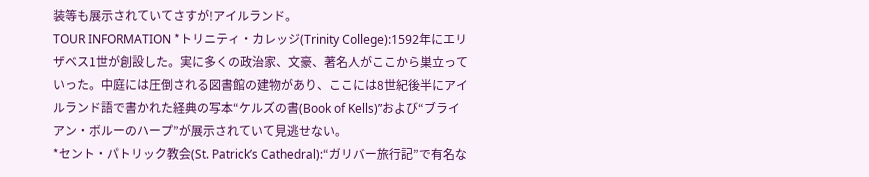装等も展示されていてさすが!アイルランド。
TOUR INFORMATION *トリニティ・カレッジ(Trinity College):1592年にエリザベス1世が創設した。実に多くの政治家、文豪、著名人がここから巣立っていった。中庭には圧倒される図書館の建物があり、ここには8世紀後半にアイルランド語で書かれた経典の写本“ケルズの書(Book of Kells)”および“ブライアン・ボルーのハープ”が展示されていて見逃せない。
*セント・パトリック教会(St. Patrick’s Cathedral):“ガリバー旅行記”で有名な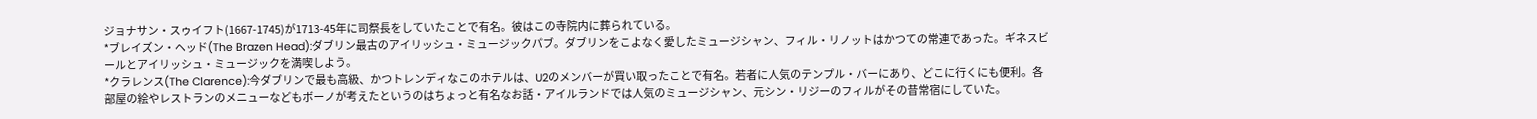ジョナサン・スゥイフト(1667-1745)が1713-45年に司祭長をしていたことで有名。彼はこの寺院内に葬られている。
*ブレイズン・ヘッド(The Brazen Head):ダブリン最古のアイリッシュ・ミュージックパブ。ダブリンをこよなく愛したミュージシャン、フィル・リノットはかつての常連であった。ギネスビールとアイリッシュ・ミュージックを満喫しよう。
*クラレンス(The Clarence):今ダブリンで最も高級、かつトレンディなこのホテルは、U2のメンバーが買い取ったことで有名。若者に人気のテンプル・バーにあり、どこに行くにも便利。各部屋の絵やレストランのメニューなどもボーノが考えたというのはちょっと有名なお話・アイルランドでは人気のミュージシャン、元シン・リジーのフィルがその昔常宿にしていた。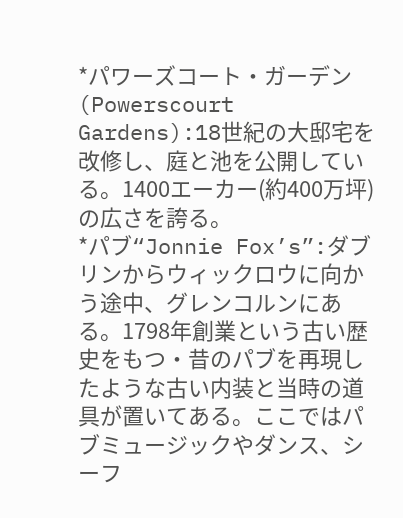*パワーズコート・ガーデン(Powerscourt Gardens):18世紀の大邸宅を改修し、庭と池を公開している。1400エーカー(約400万坪)の広さを誇る。
*パブ“Jonnie Fox’s”:ダブリンからウィックロウに向かう途中、グレンコルンにある。1798年創業という古い歴史をもつ・昔のパブを再現したような古い内装と当時の道具が置いてある。ここではパブミュージックやダンス、シーフ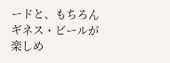ードと、もちろんギネス・ビールが楽しめ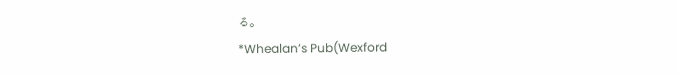る。
*Whealan’s Pub(Wexford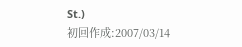St.)
初回作成:2007/03/14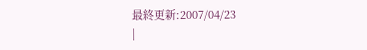最終更新:2007/04/23
|